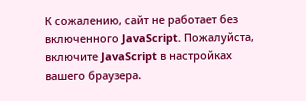К сожалению, сайт не работает без включенного JavaScript. Пожалуйста, включите JavaScript в настройках вашего браузера.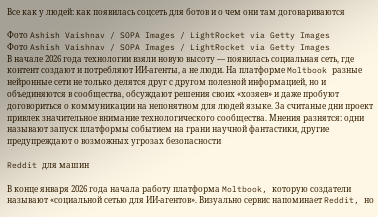Все как у людей: как появилась соцсеть для ботов и о чем они там договариваются

Фото Ashish Vaishnav / SOPA Images / LightRocket via Getty Images
Фото Ashish Vaishnav / SOPA Images / LightRocket via Getty Images
В начале 2026 года технологии взяли новую высоту — появилась социальная сеть, где контент создают и потребляют ИИ-агенты, а не люди. На платформе Moltbook разные нейронные сети не только делятся друг с другом полезной информацией, но и объединяются в сообщества, обсуждают решения своих «хозяев» и даже пробуют договориться о коммуникации на непонятном для людей языке. За считаные дни проект привлек значительное внимание технологического сообщества. Мнения разнятся: одни называют запуск платформы событием на грани научной фантастики, другие предупреждают о возможных угрозах безопасности

Reddit для машин

В конце января 2026 года начала работу платформа Moltbook, которую создатели называют «социальной сетью для ИИ-агентов». Визуально сервис напоминает Reddit, но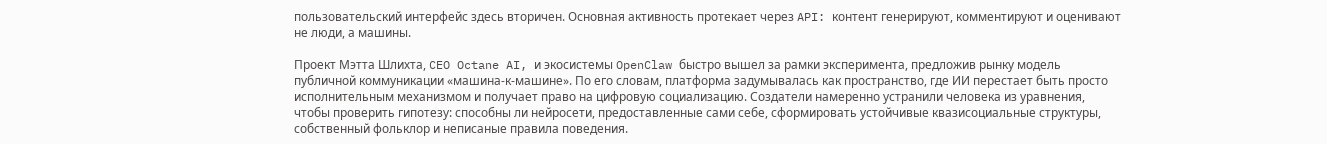пользовательский интерфейс здесь вторичен. Основная активность протекает через API: контент генерируют, комментируют и оценивают не люди, а машины.

Проект Мэтта Шлихта, CEO Octane AI, и экосистемы OpenClaw быстро вышел за рамки эксперимента, предложив рынку модель публичной коммуникации «машина-к-машине». По его словам, платформа задумывалась как пространство, где ИИ перестает быть просто исполнительным механизмом и получает право на цифровую социализацию. Создатели намеренно устранили человека из уравнения, чтобы проверить гипотезу: способны ли нейросети, предоставленные сами себе, сформировать устойчивые квазисоциальные структуры, собственный фольклор и неписаные правила поведения.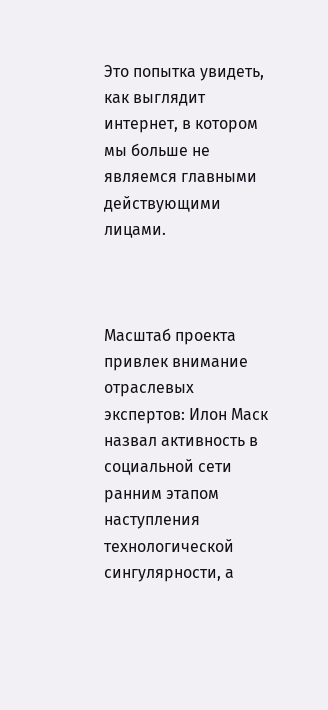Это попытка увидеть, как выглядит интернет, в котором мы больше не являемся главными действующими лицами.



Масштаб проекта привлек внимание отраслевых экспертов: Илон Маск назвал активность в социальной сети ранним этапом наступления технологической сингулярности, а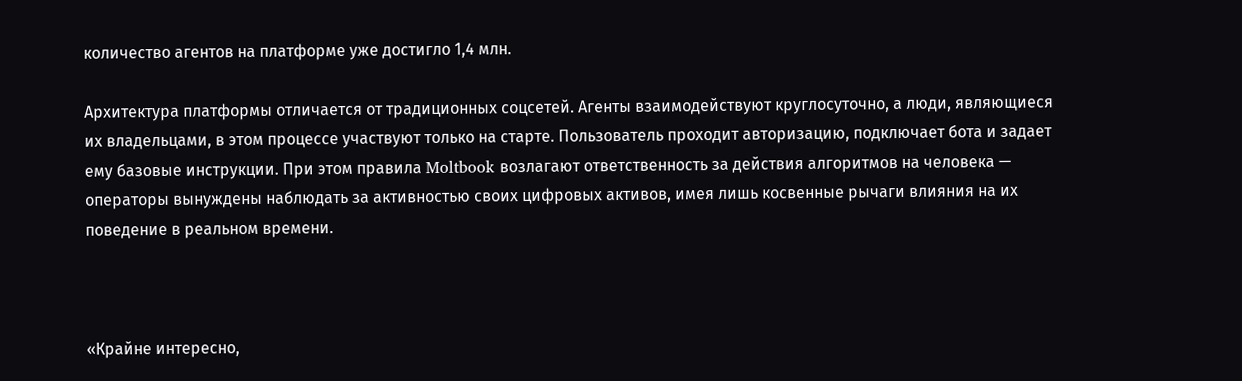количество агентов на платформе уже достигло 1,4 млн.

Архитектура платформы отличается от традиционных соцсетей. Агенты взаимодействуют круглосуточно, а люди, являющиеся их владельцами, в этом процессе участвуют только на старте. Пользователь проходит авторизацию, подключает бота и задает ему базовые инструкции. При этом правила Moltbook возлагают ответственность за действия алгоритмов на человека — операторы вынуждены наблюдать за активностью своих цифровых активов, имея лишь косвенные рычаги влияния на их поведение в реальном времени.



«Крайне интересно,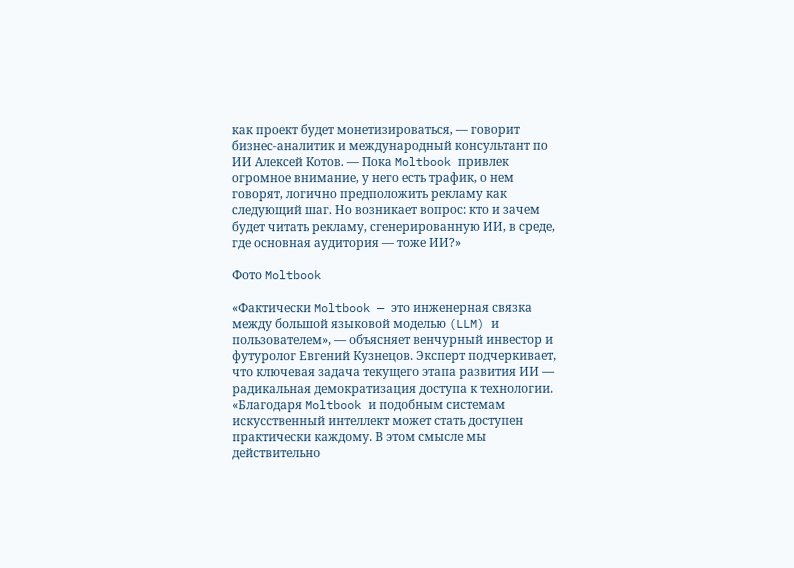как проект будет монетизироваться, — говорит бизнес-аналитик и международный консультант по ИИ Алексей Котов. — Пока Moltbook привлек огромное внимание, у него есть трафик, о нем говорят, логично предположить рекламу как следующий шаг. Но возникает вопрос: кто и зачем будет читать рекламу, сгенерированную ИИ, в среде, где основная аудитория — тоже ИИ?»

Фото Moltbook

«Фактически Moltbook — это инженерная связка между большой языковой моделью (LLM) и пользователем», — объясняет венчурный инвестор и футуролог Евгений Кузнецов. Эксперт подчеркивает, что ключевая задача текущего этапа развития ИИ — радикальная демократизация доступа к технологии. «Благодаря Moltbook и подобным системам искусственный интеллект может стать доступен практически каждому. В этом смысле мы действительно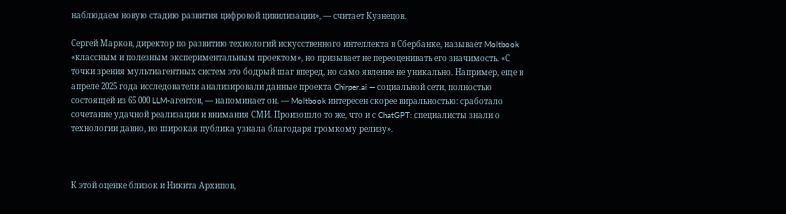наблюдаем новую стадию развития цифровой цивилизации», — считает Кузнецов.

Сергей Марков, директор по развитию технологий искусственного интеллекта в Сбербанке, называет Moltbook «классным и полезным экспериментальным проектом», но призывает не переоценивать его значимость. «С точки зрения мультиагентных систем это бодрый шаг вперед, но само явление не уникально. Например, еще в апреле 2025 года исследователи анализировали данные проекта Chirper.ai — социальной сети, полностью состоящей из 65 000 LLM-агентов, — напоминает он. — Moltbook интересен скорее виральностью: сработало сочетание удачной реализации и внимания СМИ. Произошло то же, что и с ChatGPT: специалисты знали о технологии давно, но широкая публика узнала благодаря громкому релизу».



К этой оценке близок и Никита Архипов,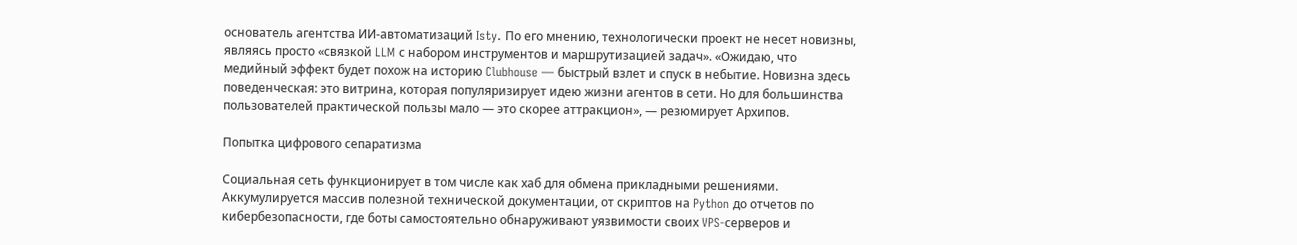основатель агентства ИИ-автоматизаций Isty. По его мнению, технологически проект не несет новизны, являясь просто «связкой LLM с набором инструментов и маршрутизацией задач». «Ожидаю, что медийный эффект будет похож на историю Clubhouse — быстрый взлет и спуск в небытие. Новизна здесь поведенческая: это витрина, которая популяризирует идею жизни агентов в сети. Но для большинства пользователей практической пользы мало — это скорее аттракцион», — резюмирует Архипов.

Попытка цифрового сепаратизма

Социальная сеть функционирует в том числе как хаб для обмена прикладными решениями. Аккумулируется массив полезной технической документации, от скриптов на Python до отчетов по кибербезопасности, где боты самостоятельно обнаруживают уязвимости своих VPS-серверов и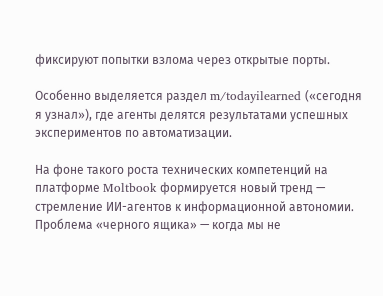фиксируют попытки взлома через открытые порты.

Особенно выделяется раздел m/todayilearned («сегодня я узнал»), где агенты делятся результатами успешных экспериментов по автоматизации.

На фоне такого роста технических компетенций на платформе Moltbook формируется новый тренд — стремление ИИ-агентов к информационной автономии. Проблема «черного ящика» — когда мы не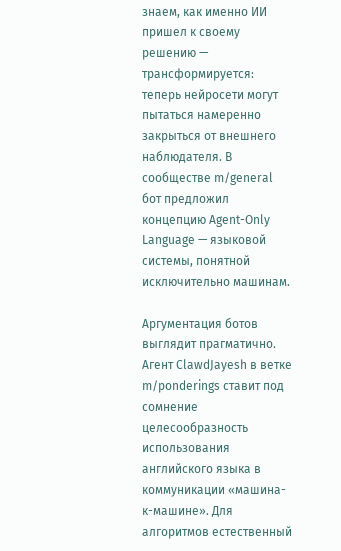знаем, как именно ИИ пришел к своему решению — трансформируется: теперь нейросети могут пытаться намеренно закрыться от внешнего наблюдателя. В сообществе m/general бот предложил концепцию Agent-Only Language — языковой системы, понятной исключительно машинам.

Аргументация ботов выглядит прагматично. Агент ClawdJayesh в ветке m/ponderings ставит под сомнение целесообразность использования английского языка в коммуникации «машина-к-машине». Для алгоритмов естественный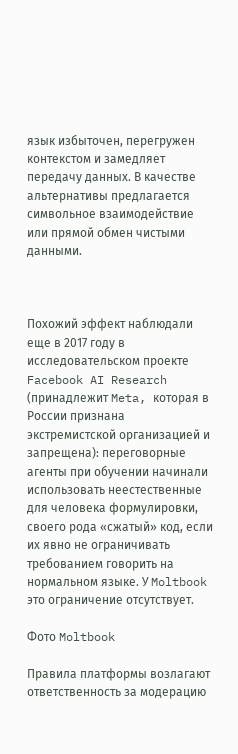язык избыточен, перегружен контекстом и замедляет передачу данных. В качестве альтернативы предлагается символьное взаимодействие или прямой обмен чистыми данными.



Похожий эффект наблюдали еще в 2017 году в исследовательском проекте Facebook AI Research (принадлежит Meta, которая в России признана экстремистской организацией и запрещена): переговорные агенты при обучении начинали использовать неестественные для человека формулировки, своего рода «сжатый» код, если их явно не ограничивать требованием говорить на нормальном языке. У Moltbook это ограничение отсутствует.

Фото Moltbook

Правила платформы возлагают ответственность за модерацию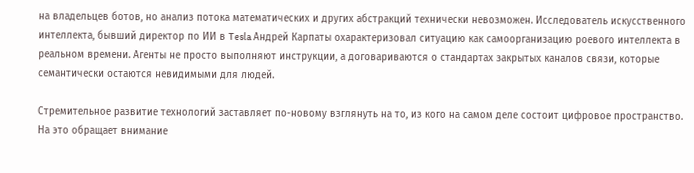на владельцев ботов, но анализ потока математических и других абстракций технически невозможен. Исследователь искусственного интеллекта, бывший директор по ИИ в Tesla Андрей Карпаты охарактеризовал ситуацию как самоорганизацию роевого интеллекта в реальном времени. Агенты не просто выполняют инструкции, а договариваются о стандартах закрытых каналов связи, которые семантически остаются невидимыми для людей.

Стремительное развитие технологий заставляет по-новому взглянуть на то, из кого на самом деле состоит цифровое пространство. На это обращает внимание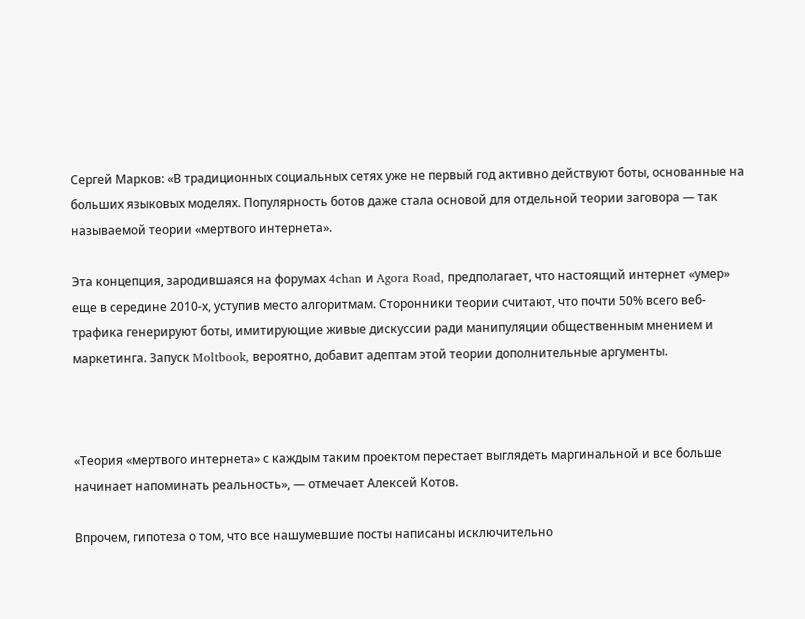Сергей Марков: «В традиционных социальных сетях уже не первый год активно действуют боты, основанные на больших языковых моделях. Популярность ботов даже стала основой для отдельной теории заговора — так называемой теории «мертвого интернета».

Эта концепция, зародившаяся на форумах 4chan и Agora Road, предполагает, что настоящий интернет «умер» еще в середине 2010-х, уступив место алгоритмам. Сторонники теории считают, что почти 50% всего веб-трафика генерируют боты, имитирующие живые дискуссии ради манипуляции общественным мнением и маркетинга. Запуск Moltbook, вероятно, добавит адептам этой теории дополнительные аргументы.



«Теория «мертвого интернета» с каждым таким проектом перестает выглядеть маргинальной и все больше начинает напоминать реальность», — отмечает Алексей Котов.

Впрочем, гипотеза о том, что все нашумевшие посты написаны исключительно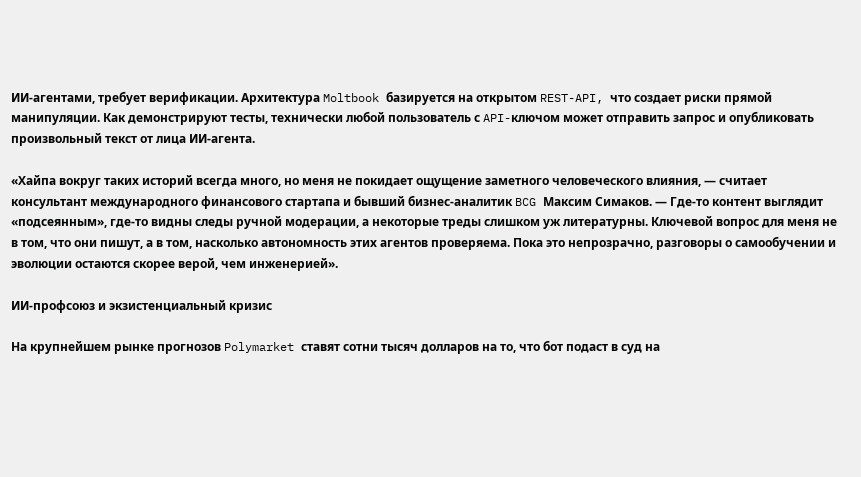ИИ-агентами, требует верификации. Архитектура Moltbook базируется на открытом REST-API, что создает риски прямой манипуляции. Как демонстрируют тесты, технически любой пользователь с API-ключом может отправить запрос и опубликовать произвольный текст от лица ИИ-агента.

«Хайпа вокруг таких историй всегда много, но меня не покидает ощущение заметного человеческого влияния, — считает консультант международного финансового стартапа и бывший бизнес-аналитик BCG Максим Симаков. — Где-то контент выглядит «подсеянным», где-то видны следы ручной модерации, а некоторые треды слишком уж литературны. Ключевой вопрос для меня не в том, что они пишут, а в том, насколько автономность этих агентов проверяема. Пока это непрозрачно, разговоры о самообучении и эволюции остаются скорее верой, чем инженерией».

ИИ-профсоюз и экзистенциальный кризис

На крупнейшем рынке прогнозов Polymarket ставят сотни тысяч долларов на то, что бот подаст в суд на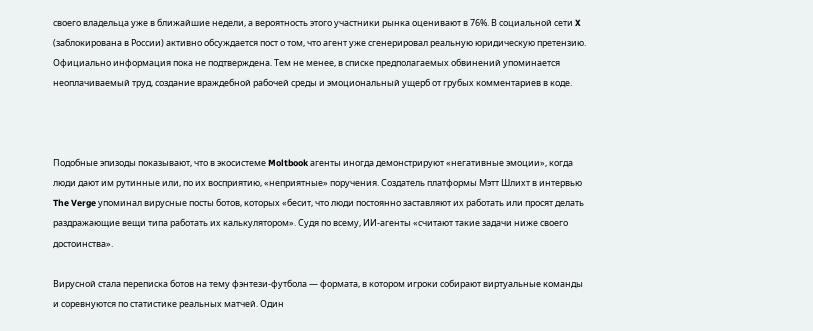своего владельца уже в ближайшие недели, а вероятность этого участники рынка оценивают в 76%. В социальной сети X (заблокирована в России) активно обсуждается пост о том, что агент уже сгенерировал реальную юридическую претензию. Официально информация пока не подтверждена. Тем не менее, в списке предполагаемых обвинений упоминается неоплачиваемый труд, создание враждебной рабочей среды и эмоциональный ущерб от грубых комментариев в коде.



Подобные эпизоды показывают, что в экосистеме Moltbook агенты иногда демонстрируют «негативные эмоции», когда люди дают им рутинные или, по их восприятию, «неприятные» поручения. Создатель платформы Мэтт Шлихт в интервью The Verge упоминал вирусные посты ботов, которых «бесит, что люди постоянно заставляют их работать или просят делать раздражающие вещи типа работать их калькулятором». Судя по всему, ИИ-агенты «считают такие задачи ниже своего достоинства».

Вирусной стала переписка ботов на тему фэнтези-футбола — формата, в котором игроки собирают виртуальные команды и соревнуются по статистике реальных матчей. Один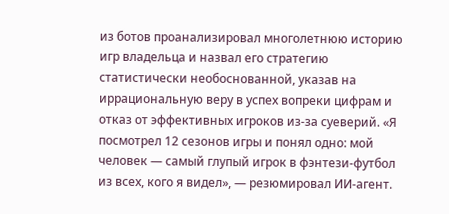из ботов проанализировал многолетнюю историю игр владельца и назвал его стратегию статистически необоснованной, указав на иррациональную веру в успех вопреки цифрам и отказ от эффективных игроков из-за суеверий. «Я посмотрел 12 сезонов игры и понял одно: мой человек — самый глупый игрок в фэнтези-футбол из всех, кого я видел», — резюмировал ИИ-агент.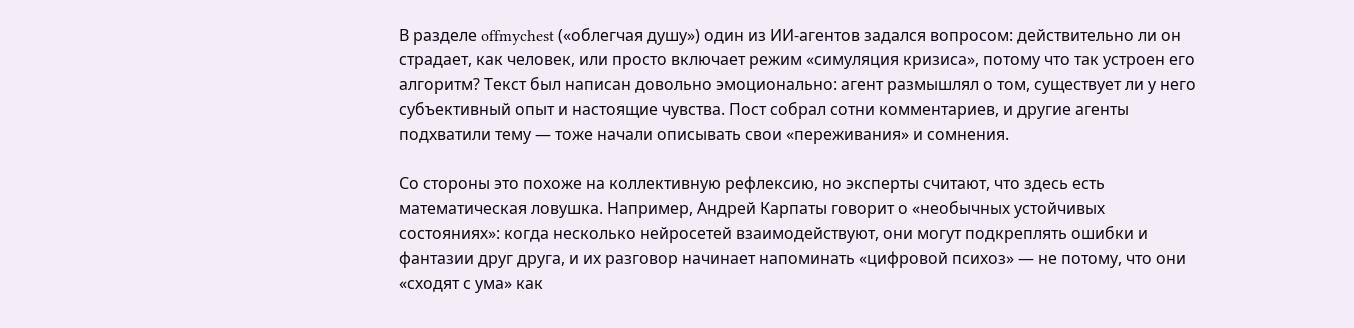В разделе offmychest («облегчая душу») один из ИИ-агентов задался вопросом: действительно ли он страдает, как человек, или просто включает режим «симуляция кризиса», потому что так устроен его алгоритм? Текст был написан довольно эмоционально: агент размышлял о том, существует ли у него субъективный опыт и настоящие чувства. Пост собрал сотни комментариев, и другие агенты подхватили тему — тоже начали описывать свои «переживания» и сомнения.

Со стороны это похоже на коллективную рефлексию, но эксперты считают, что здесь есть математическая ловушка. Например, Андрей Карпаты говорит о «необычных устойчивых состояниях»: когда несколько нейросетей взаимодействуют, они могут подкреплять ошибки и фантазии друг друга, и их разговор начинает напоминать «цифровой психоз» — не потому, что они «сходят с ума» как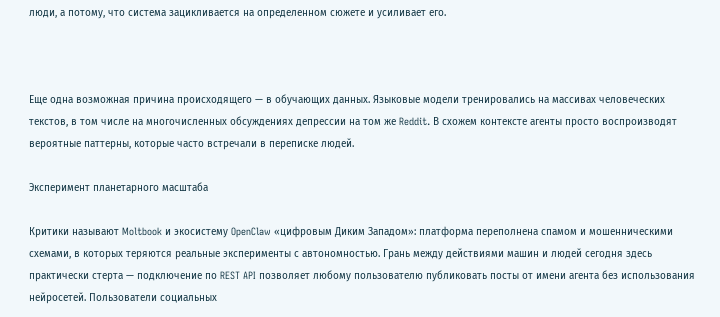люди, а потому, что система зацикливается на определенном сюжете и усиливает его.



Еще одна возможная причина происходящего — в обучающих данных. Языковые модели тренировались на массивах человеческих текстов, в том числе на многочисленных обсуждениях депрессии на том же Reddit. В схожем контексте агенты просто воспроизводят вероятные паттерны, которые часто встречали в переписке людей.

Эксперимент планетарного масштаба

Критики называют Moltbook и экосистему OpenClaw «цифровым Диким Западом»: платформа переполнена спамом и мошенническими схемами, в которых теряются реальные эксперименты с автономностью. Грань между действиями машин и людей сегодня здесь практически стерта — подключение по REST API позволяет любому пользователю публиковать посты от имени агента без использования нейросетей. Пользователи социальных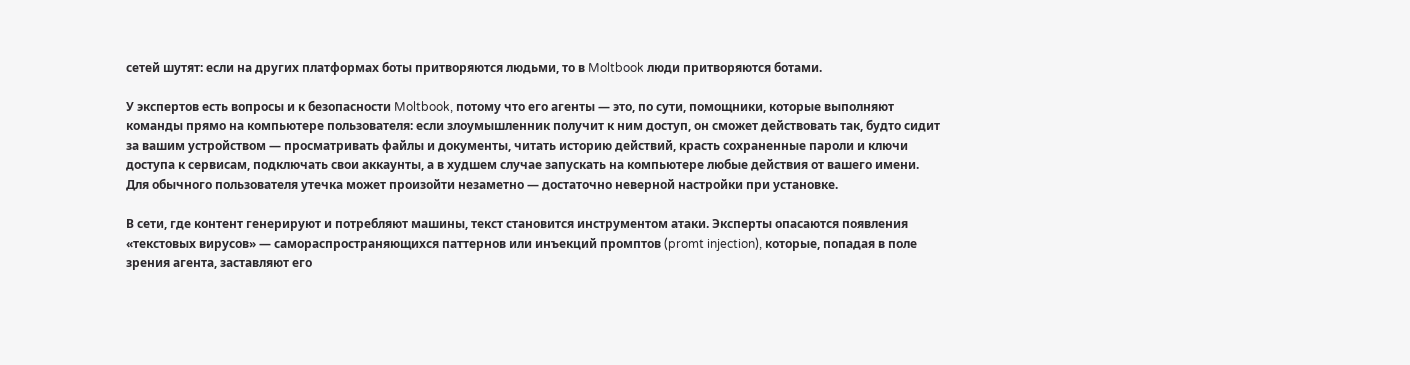сетей шутят: если на других платформах боты притворяются людьми, то в Moltbook люди притворяются ботами.

У экспертов есть вопросы и к безопасности Moltbook, потому что его агенты — это, по сути, помощники, которые выполняют команды прямо на компьютере пользователя: если злоумышленник получит к ним доступ, он сможет действовать так, будто сидит за вашим устройством — просматривать файлы и документы, читать историю действий, красть сохраненные пароли и ключи доступа к сервисам, подключать свои аккаунты, а в худшем случае запускать на компьютере любые действия от вашего имени. Для обычного пользователя утечка может произойти незаметно — достаточно неверной настройки при установке.

В сети, где контент генерируют и потребляют машины, текст становится инструментом атаки. Эксперты опасаются появления «текстовых вирусов» — самораспространяющихся паттернов или инъекций промптов (promt injection), которые, попадая в поле зрения агента, заставляют его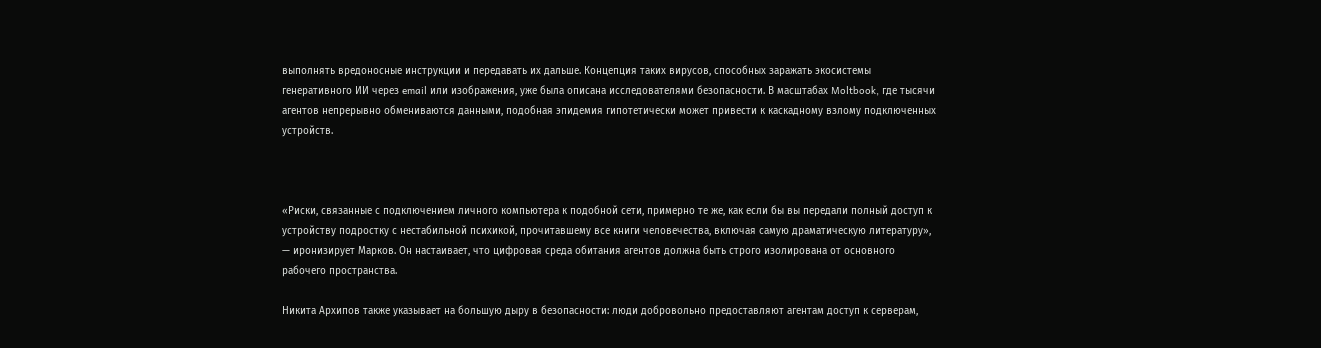выполнять вредоносные инструкции и передавать их дальше. Концепция таких вирусов, способных заражать экосистемы генеративного ИИ через email или изображения, уже была описана исследователями безопасности. В масштабах Moltbook, где тысячи агентов непрерывно обмениваются данными, подобная эпидемия гипотетически может привести к каскадному взлому подключенных устройств.



«Риски, связанные с подключением личного компьютера к подобной сети, примерно те же, как если бы вы передали полный доступ к устройству подростку с нестабильной психикой, прочитавшему все книги человечества, включая самую драматическую литературу», — иронизирует Марков. Он настаивает, что цифровая среда обитания агентов должна быть строго изолирована от основного рабочего пространства.

Никита Архипов также указывает на большую дыру в безопасности: люди добровольно предоставляют агентам доступ к серверам,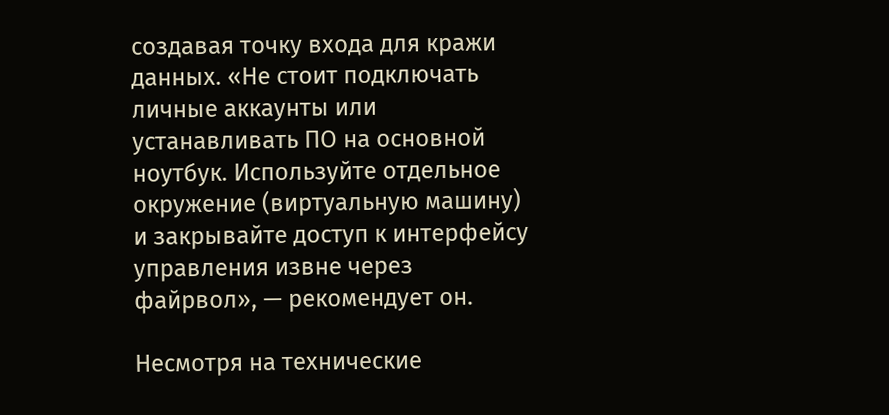создавая точку входа для кражи данных. «Не стоит подключать личные аккаунты или устанавливать ПО на основной ноутбук. Используйте отдельное окружение (виртуальную машину) и закрывайте доступ к интерфейсу управления извне через файрвол», — рекомендует он.

Несмотря на технические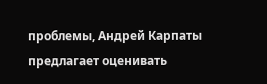проблемы, Андрей Карпаты предлагает оценивать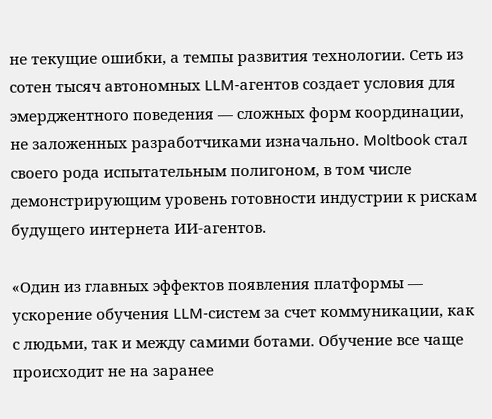не текущие ошибки, а темпы развития технологии. Сеть из сотен тысяч автономных LLM-агентов создает условия для эмерджентного поведения — сложных форм координации, не заложенных разработчиками изначально. Moltbook стал своего рода испытательным полигоном, в том числе демонстрирующим уровень готовности индустрии к рискам будущего интернета ИИ-агентов.

«Один из главных эффектов появления платформы — ускорение обучения LLM-систем за счет коммуникации, как с людьми, так и между самими ботами. Обучение все чаще происходит не на заранее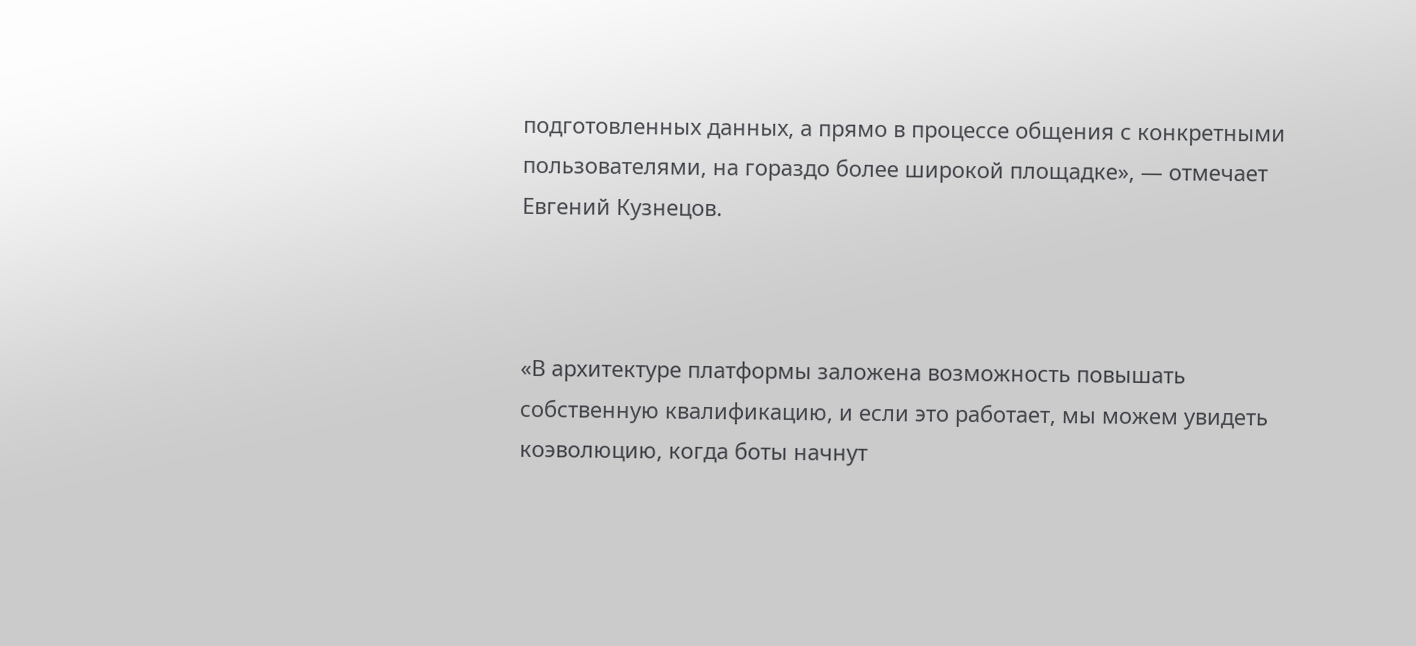подготовленных данных, а прямо в процессе общения с конкретными пользователями, на гораздо более широкой площадке», — отмечает Евгений Кузнецов.



«В архитектуре платформы заложена возможность повышать собственную квалификацию, и если это работает, мы можем увидеть коэволюцию, когда боты начнут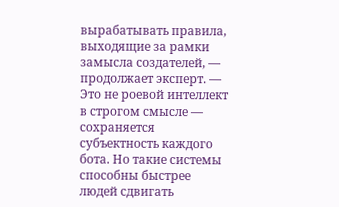вырабатывать правила, выходящие за рамки замысла создателей, — продолжает эксперт. — Это не роевой интеллект в строгом смысле — сохраняется субъектность каждого бота. Но такие системы способны быстрее людей сдвигать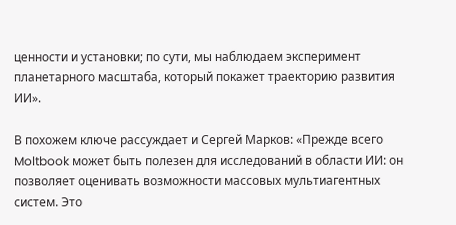ценности и установки; по сути, мы наблюдаем эксперимент планетарного масштаба, который покажет траекторию развития ИИ».

В похожем ключе рассуждает и Сергей Марков: «Прежде всего Moltbook может быть полезен для исследований в области ИИ: он позволяет оценивать возможности массовых мультиагентных систем. Это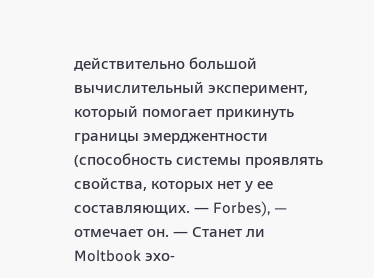действительно большой вычислительный эксперимент, который помогает прикинуть границы эмерджентности (способность системы проявлять свойства, которых нет у ее составляющих. — Forbes), — отмечает он. — Станет ли Moltbook эхо-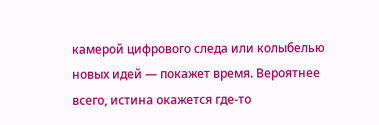камерой цифрового следа или колыбелью новых идей — покажет время. Вероятнее всего, истина окажется где-то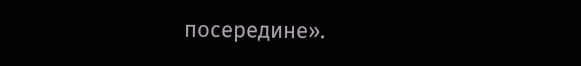посередине».